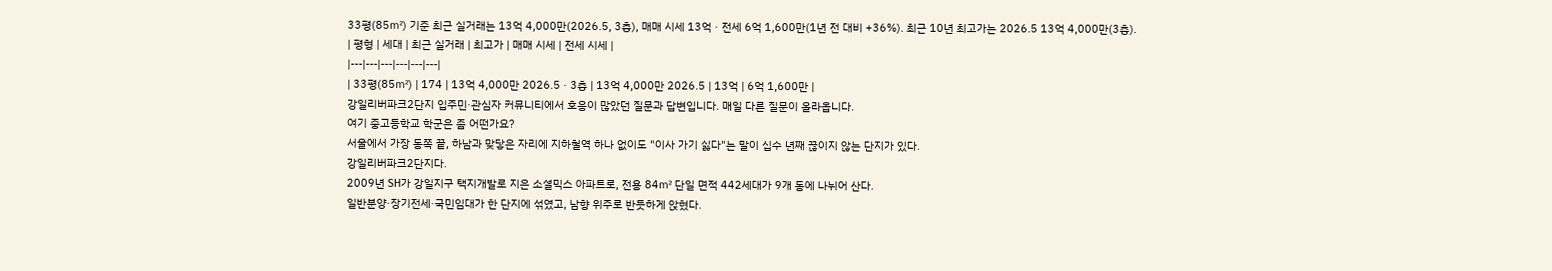33평(85㎡) 기준 최근 실거래는 13억 4,000만(2026.5, 3층), 매매 시세 13억 · 전세 6억 1,600만(1년 전 대비 +36%). 최근 10년 최고가는 2026.5 13억 4,000만(3층).
| 평형 | 세대 | 최근 실거래 | 최고가 | 매매 시세 | 전세 시세 |
|---|---|---|---|---|---|
| 33평(85㎡) | 174 | 13억 4,000만 2026.5 · 3층 | 13억 4,000만 2026.5 | 13억 | 6억 1,600만 |
강일리버파크2단지 입주민·관심자 커뮤니티에서 호응이 많았던 질문과 답변입니다. 매일 다른 질문이 올라옵니다.
여기 중고등학교 학군은 좀 어떤가요?
서울에서 가장 동쪽 끝, 하남과 맞닿은 자리에 지하철역 하나 없이도 "이사 가기 싫다"는 말이 십수 년째 끊이지 않는 단지가 있다.
강일리버파크2단지다.
2009년 SH가 강일지구 택지개발로 지은 소셜믹스 아파트로, 전용 84㎡ 단일 면적 442세대가 9개 동에 나뉘어 산다.
일반분양·장기전세·국민임대가 한 단지에 섞였고, 남향 위주로 반듯하게 앉혔다.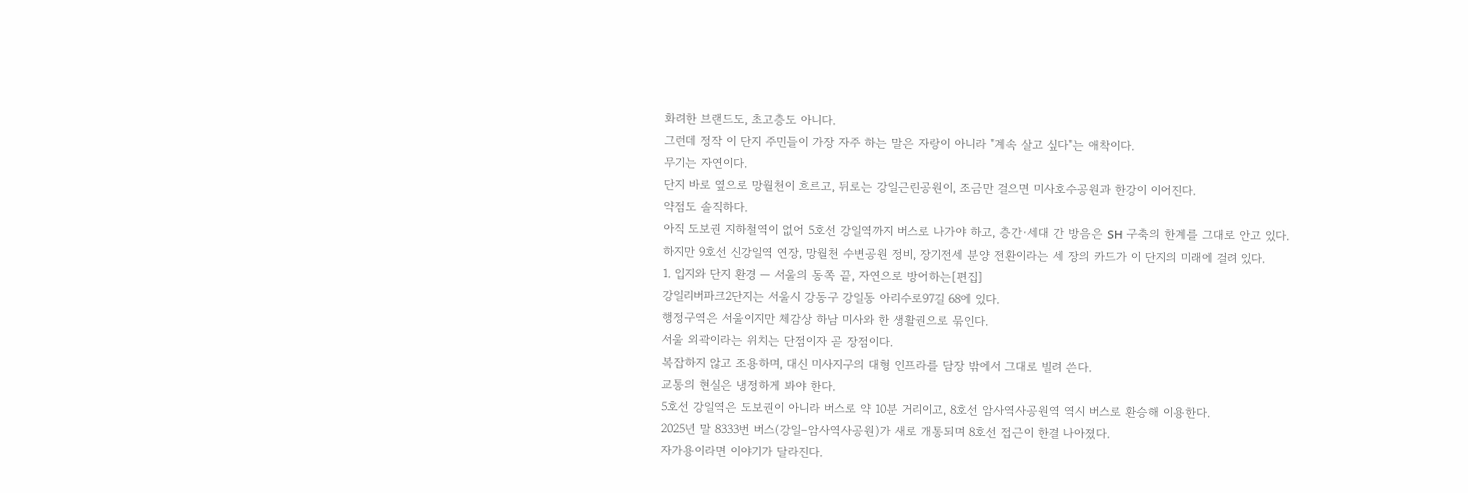화려한 브랜드도, 초고층도 아니다.
그런데 정작 이 단지 주민들이 가장 자주 하는 말은 자랑이 아니라 "계속 살고 싶다"는 애착이다.
무기는 자연이다.
단지 바로 옆으로 망월천이 흐르고, 뒤로는 강일근린공원이, 조금만 걸으면 미사호수공원과 한강이 이어진다.
약점도 솔직하다.
아직 도보권 지하철역이 없어 5호선 강일역까지 버스로 나가야 하고, 층간·세대 간 방음은 SH 구축의 한계를 그대로 안고 있다.
하지만 9호선 신강일역 연장, 망월천 수변공원 정비, 장기전세 분양 전환이라는 세 장의 카드가 이 단지의 미래에 걸려 있다.
1. 입지와 단지 환경 — 서울의 동쪽 끝, 자연으로 방어하는[편집]
강일리버파크2단지는 서울시 강동구 강일동 아리수로97길 68에 있다.
행정구역은 서울이지만 체감상 하남 미사와 한 생활권으로 묶인다.
서울 외곽이라는 위치는 단점이자 곧 장점이다.
복잡하지 않고 조용하며, 대신 미사지구의 대형 인프라를 담장 밖에서 그대로 빌려 쓴다.
교통의 현실은 냉정하게 봐야 한다.
5호선 강일역은 도보권이 아니라 버스로 약 10분 거리이고, 8호선 암사역사공원역 역시 버스로 환승해 이용한다.
2025년 말 8333번 버스(강일–암사역사공원)가 새로 개통되며 8호선 접근이 한결 나아졌다.
자가용이라면 이야기가 달라진다.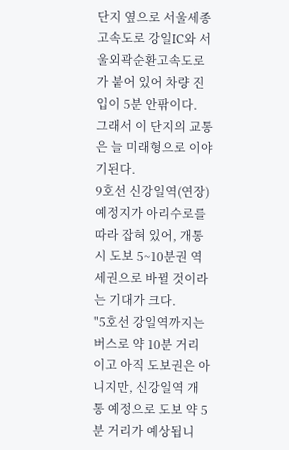단지 옆으로 서울세종고속도로 강일IC와 서울외곽순환고속도로가 붙어 있어 차량 진입이 5분 안팎이다.
그래서 이 단지의 교통은 늘 미래형으로 이야기된다.
9호선 신강일역(연장) 예정지가 아리수로를 따라 잡혀 있어, 개통 시 도보 5~10분권 역세권으로 바뀔 것이라는 기대가 크다.
"5호선 강일역까지는 버스로 약 10분 거리이고 아직 도보권은 아니지만, 신강일역 개통 예정으로 도보 약 5분 거리가 예상됩니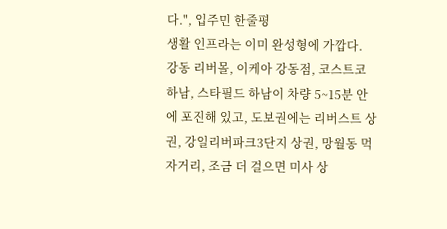다.", 입주민 한줄평
생활 인프라는 이미 완성형에 가깝다.
강동 리버몰, 이케아 강동점, 코스트코 하남, 스타필드 하남이 차량 5~15분 안에 포진해 있고, 도보권에는 리버스트 상권, 강일리버파크3단지 상권, 망월동 먹자거리, 조금 더 걸으면 미사 상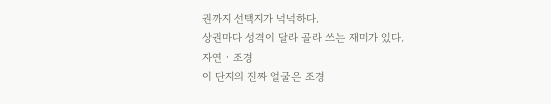권까지 선택지가 넉넉하다.
상권마다 성격이 달라 골라 쓰는 재미가 있다.
자연 · 조경
이 단지의 진짜 얼굴은 조경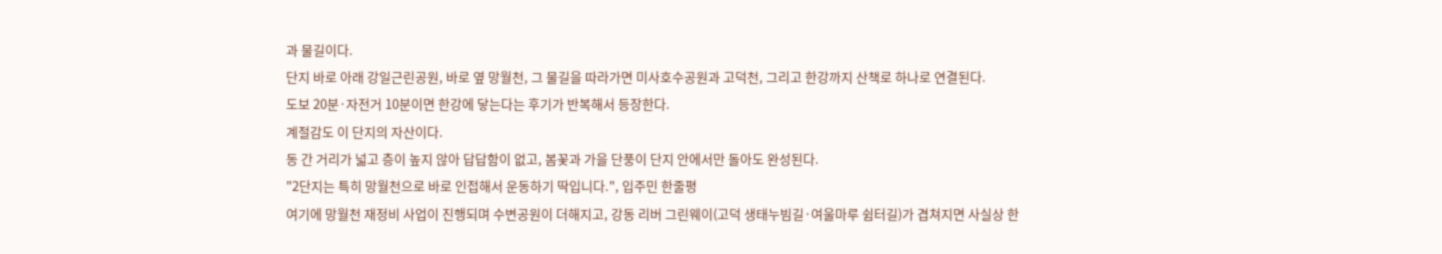과 물길이다.
단지 바로 아래 강일근린공원, 바로 옆 망월천, 그 물길을 따라가면 미사호수공원과 고덕천, 그리고 한강까지 산책로 하나로 연결된다.
도보 20분·자전거 10분이면 한강에 닿는다는 후기가 반복해서 등장한다.
계절감도 이 단지의 자산이다.
동 간 거리가 넓고 층이 높지 않아 답답함이 없고, 봄꽃과 가을 단풍이 단지 안에서만 돌아도 완성된다.
"2단지는 특히 망월천으로 바로 인접해서 운동하기 딱입니다.", 입주민 한줄평
여기에 망월천 재정비 사업이 진행되며 수변공원이 더해지고, 강동 리버 그린웨이(고덕 생태누빔길·여울마루 쉼터길)가 겹쳐지면 사실상 한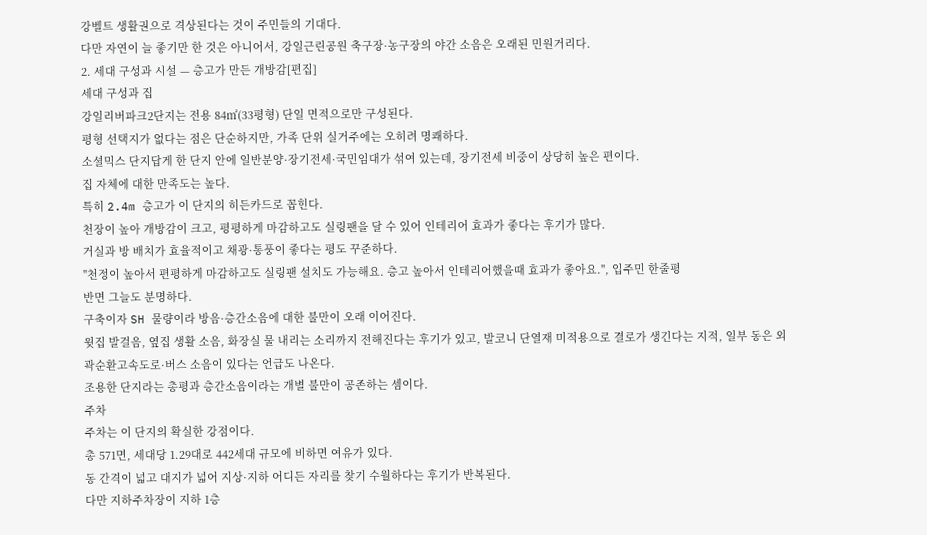강벨트 생활권으로 격상된다는 것이 주민들의 기대다.
다만 자연이 늘 좋기만 한 것은 아니어서, 강일근린공원 축구장·농구장의 야간 소음은 오래된 민원거리다.
2. 세대 구성과 시설 — 층고가 만든 개방감[편집]
세대 구성과 집
강일리버파크2단지는 전용 84㎡(33평형) 단일 면적으로만 구성된다.
평형 선택지가 없다는 점은 단순하지만, 가족 단위 실거주에는 오히려 명쾌하다.
소셜믹스 단지답게 한 단지 안에 일반분양·장기전세·국민임대가 섞여 있는데, 장기전세 비중이 상당히 높은 편이다.
집 자체에 대한 만족도는 높다.
특히 2.4m 층고가 이 단지의 히든카드로 꼽힌다.
천장이 높아 개방감이 크고, 평평하게 마감하고도 실링팬을 달 수 있어 인테리어 효과가 좋다는 후기가 많다.
거실과 방 배치가 효율적이고 채광·통풍이 좋다는 평도 꾸준하다.
"천정이 높아서 편평하게 마감하고도 실링팬 설치도 가능해요. 층고 높아서 인테리어했을때 효과가 좋아요.", 입주민 한줄평
반면 그늘도 분명하다.
구축이자 SH 물량이라 방음·층간소음에 대한 불만이 오래 이어진다.
윗집 발걸음, 옆집 생활 소음, 화장실 물 내리는 소리까지 전해진다는 후기가 있고, 발코니 단열재 미적용으로 결로가 생긴다는 지적, 일부 동은 외곽순환고속도로·버스 소음이 있다는 언급도 나온다.
조용한 단지라는 총평과 층간소음이라는 개별 불만이 공존하는 셈이다.
주차
주차는 이 단지의 확실한 강점이다.
총 571면, 세대당 1.29대로 442세대 규모에 비하면 여유가 있다.
동 간격이 넓고 대지가 넓어 지상·지하 어디든 자리를 찾기 수월하다는 후기가 반복된다.
다만 지하주차장이 지하 1층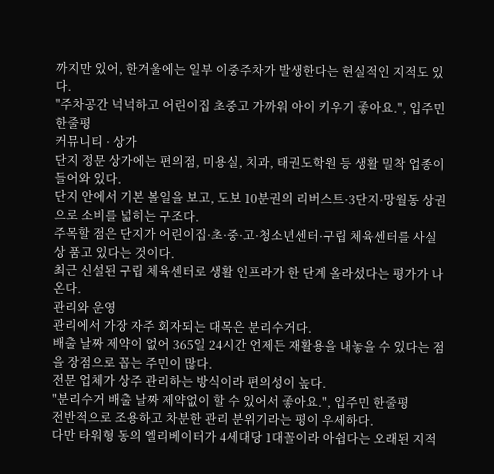까지만 있어, 한겨울에는 일부 이중주차가 발생한다는 현실적인 지적도 있다.
"주차공간 넉넉하고 어린이집 초중고 가까워 아이 키우기 좋아요.", 입주민 한줄평
커뮤니티 · 상가
단지 정문 상가에는 편의점, 미용실, 치과, 태권도학원 등 생활 밀착 업종이 들어와 있다.
단지 안에서 기본 볼일을 보고, 도보 10분권의 리버스트·3단지·망월동 상권으로 소비를 넓히는 구조다.
주목할 점은 단지가 어린이집·초·중·고·청소년센터·구립 체육센터를 사실상 품고 있다는 것이다.
최근 신설된 구립 체육센터로 생활 인프라가 한 단계 올라섰다는 평가가 나온다.
관리와 운영
관리에서 가장 자주 회자되는 대목은 분리수거다.
배출 날짜 제약이 없어 365일 24시간 언제든 재활용을 내놓을 수 있다는 점을 장점으로 꼽는 주민이 많다.
전문 업체가 상주 관리하는 방식이라 편의성이 높다.
"분리수거 배출 날짜 제약없이 할 수 있어서 좋아요.", 입주민 한줄평
전반적으로 조용하고 차분한 관리 분위기라는 평이 우세하다.
다만 타워형 동의 엘리베이터가 4세대당 1대꼴이라 아쉽다는 오래된 지적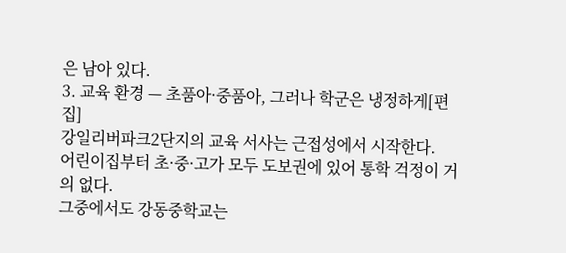은 남아 있다.
3. 교육 환경 — 초품아·중품아, 그러나 학군은 냉정하게[편집]
강일리버파크2단지의 교육 서사는 근접성에서 시작한다.
어린이집부터 초·중·고가 모두 도보권에 있어 통학 걱정이 거의 없다.
그중에서도 강동중학교는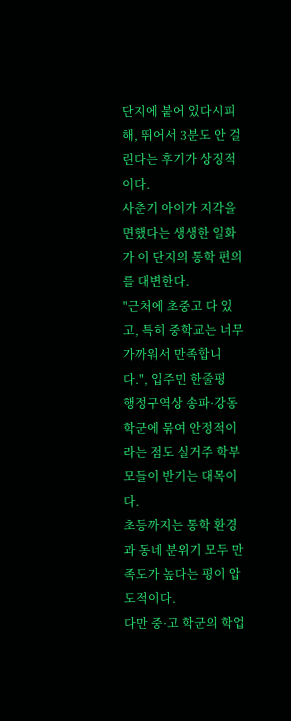단지에 붙어 있다시피 해, 뛰어서 3분도 안 걸린다는 후기가 상징적이다.
사춘기 아이가 지각을 면했다는 생생한 일화가 이 단지의 통학 편의를 대변한다.
"근처에 초중고 다 있고, 특히 중학교는 너무 가까워서 만족합니다.", 입주민 한줄평
행정구역상 송파·강동 학군에 묶여 안정적이라는 점도 실거주 학부모들이 반기는 대목이다.
초등까지는 통학 환경과 동네 분위기 모두 만족도가 높다는 평이 압도적이다.
다만 중·고 학군의 학업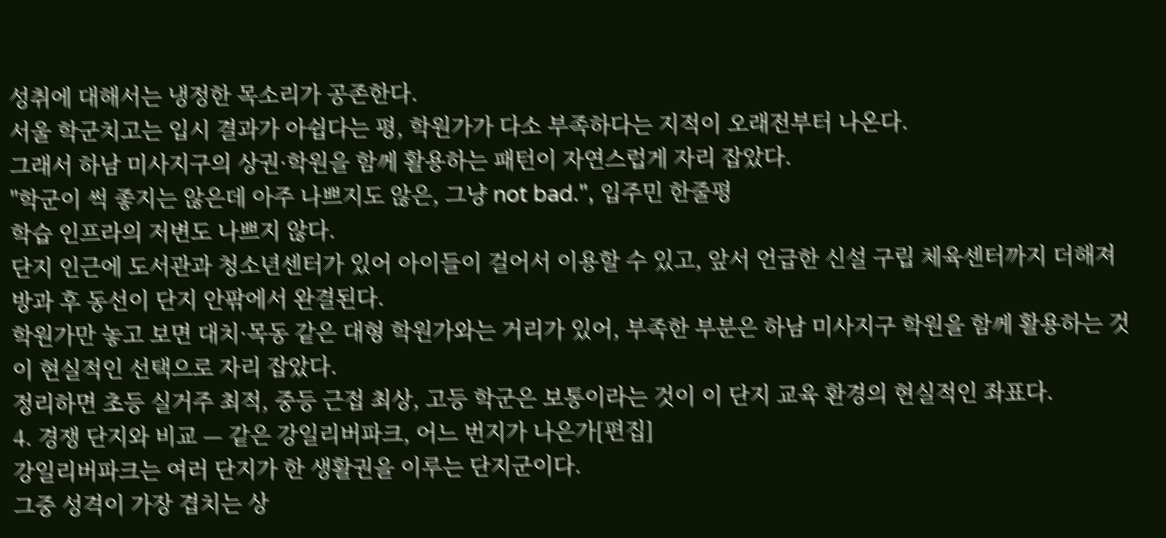성취에 대해서는 냉정한 목소리가 공존한다.
서울 학군치고는 입시 결과가 아쉽다는 평, 학원가가 다소 부족하다는 지적이 오래전부터 나온다.
그래서 하남 미사지구의 상권·학원을 함께 활용하는 패턴이 자연스럽게 자리 잡았다.
"학군이 썩 좋지는 않은데 아주 나쁘지도 않은, 그냥 not bad.", 입주민 한줄평
학습 인프라의 저변도 나쁘지 않다.
단지 인근에 도서관과 청소년센터가 있어 아이들이 걸어서 이용할 수 있고, 앞서 언급한 신설 구립 체육센터까지 더해져 방과 후 동선이 단지 안팎에서 완결된다.
학원가만 놓고 보면 대치·목동 같은 대형 학원가와는 거리가 있어, 부족한 부분은 하남 미사지구 학원을 함께 활용하는 것이 현실적인 선택으로 자리 잡았다.
정리하면 초등 실거주 최적, 중등 근접 최상, 고등 학군은 보통이라는 것이 이 단지 교육 환경의 현실적인 좌표다.
4. 경쟁 단지와 비교 — 같은 강일리버파크, 어느 번지가 나은가[편집]
강일리버파크는 여러 단지가 한 생활권을 이루는 단지군이다.
그중 성격이 가장 겹치는 상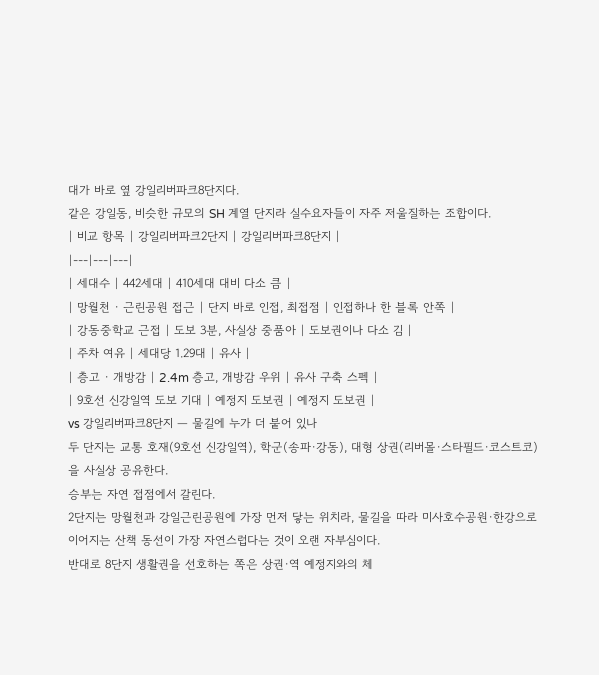대가 바로 옆 강일리버파크8단지다.
같은 강일동, 비슷한 규모의 SH 계열 단지라 실수요자들이 자주 저울질하는 조합이다.
| 비교 항목 | 강일리버파크2단지 | 강일리버파크8단지 |
|---|---|---|
| 세대수 | 442세대 | 410세대 대비 다소 큼 |
| 망월천 · 근린공원 접근 | 단지 바로 인접, 최접점 | 인접하나 한 블록 안쪽 |
| 강동중학교 근접 | 도보 3분, 사실상 중품아 | 도보권이나 다소 김 |
| 주차 여유 | 세대당 1.29대 | 유사 |
| 층고 · 개방감 | 2.4m 층고, 개방감 우위 | 유사 구축 스펙 |
| 9호선 신강일역 도보 기대 | 예정지 도보권 | 예정지 도보권 |
vs 강일리버파크8단지 — 물길에 누가 더 붙어 있나
두 단지는 교통 호재(9호선 신강일역), 학군(송파·강동), 대형 상권(리버몰·스타필드·코스트코)을 사실상 공유한다.
승부는 자연 접점에서 갈린다.
2단지는 망월천과 강일근린공원에 가장 먼저 닿는 위치라, 물길을 따라 미사호수공원·한강으로 이어지는 산책 동선이 가장 자연스럽다는 것이 오랜 자부심이다.
반대로 8단지 생활권을 선호하는 쪽은 상권·역 예정지와의 체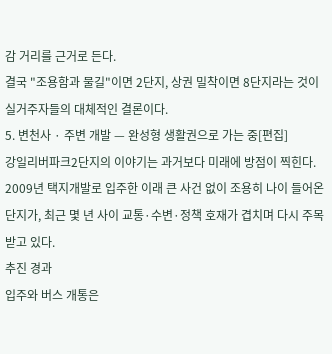감 거리를 근거로 든다.
결국 "조용함과 물길"이면 2단지, 상권 밀착이면 8단지라는 것이 실거주자들의 대체적인 결론이다.
5. 변천사 · 주변 개발 — 완성형 생활권으로 가는 중[편집]
강일리버파크2단지의 이야기는 과거보다 미래에 방점이 찍힌다.
2009년 택지개발로 입주한 이래 큰 사건 없이 조용히 나이 들어온 단지가, 최근 몇 년 사이 교통·수변·정책 호재가 겹치며 다시 주목받고 있다.
추진 경과
입주와 버스 개통은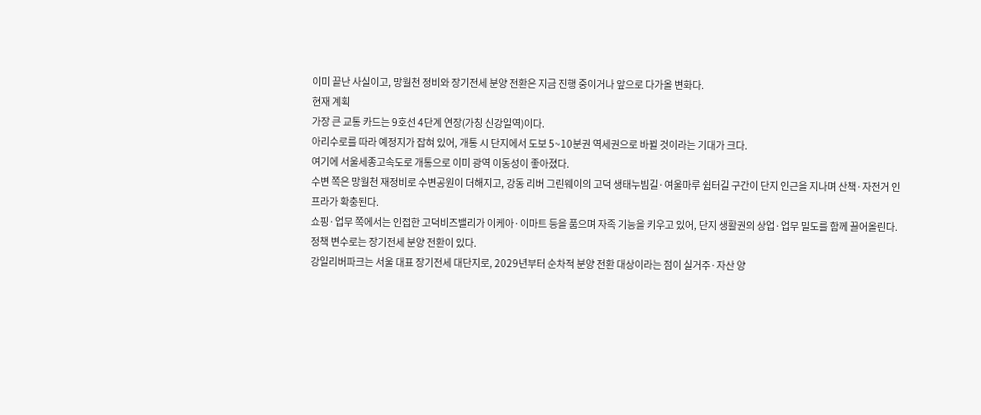이미 끝난 사실이고, 망월천 정비와 장기전세 분양 전환은 지금 진행 중이거나 앞으로 다가올 변화다.
현재 계획
가장 큰 교통 카드는 9호선 4단계 연장(가칭 신강일역)이다.
아리수로를 따라 예정지가 잡혀 있어, 개통 시 단지에서 도보 5~10분권 역세권으로 바뀔 것이라는 기대가 크다.
여기에 서울세종고속도로 개통으로 이미 광역 이동성이 좋아졌다.
수변 쪽은 망월천 재정비로 수변공원이 더해지고, 강동 리버 그린웨이의 고덕 생태누빔길·여울마루 쉼터길 구간이 단지 인근을 지나며 산책·자전거 인프라가 확충된다.
쇼핑·업무 쪽에서는 인접한 고덕비즈밸리가 이케아·이마트 등을 품으며 자족 기능을 키우고 있어, 단지 생활권의 상업·업무 밀도를 함께 끌어올린다.
정책 변수로는 장기전세 분양 전환이 있다.
강일리버파크는 서울 대표 장기전세 대단지로, 2029년부터 순차적 분양 전환 대상이라는 점이 실거주·자산 양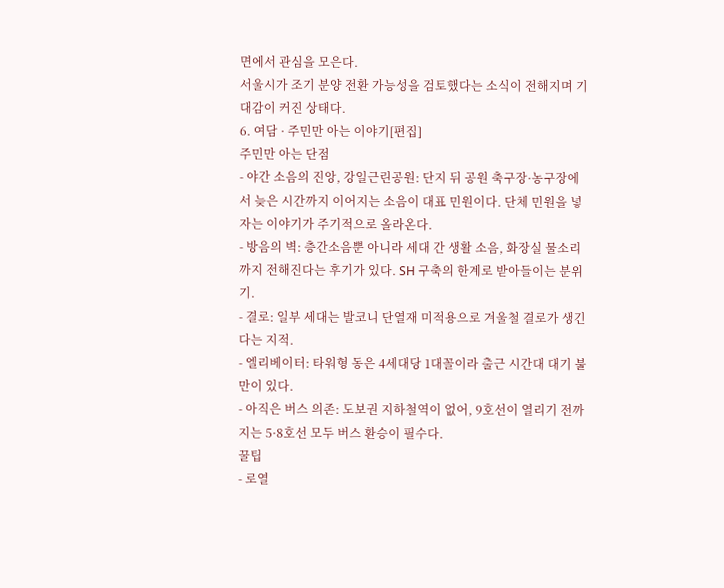면에서 관심을 모은다.
서울시가 조기 분양 전환 가능성을 검토했다는 소식이 전해지며 기대감이 커진 상태다.
6. 여담 · 주민만 아는 이야기[편집]
주민만 아는 단점
- 야간 소음의 진앙, 강일근린공원: 단지 뒤 공원 축구장·농구장에서 늦은 시간까지 이어지는 소음이 대표 민원이다. 단체 민원을 넣자는 이야기가 주기적으로 올라온다.
- 방음의 벽: 층간소음뿐 아니라 세대 간 생활 소음, 화장실 물소리까지 전해진다는 후기가 있다. SH 구축의 한계로 받아들이는 분위기.
- 결로: 일부 세대는 발코니 단열재 미적용으로 겨울철 결로가 생긴다는 지적.
- 엘리베이터: 타워형 동은 4세대당 1대꼴이라 출근 시간대 대기 불만이 있다.
- 아직은 버스 의존: 도보권 지하철역이 없어, 9호선이 열리기 전까지는 5·8호선 모두 버스 환승이 필수다.
꿀팁
- 로열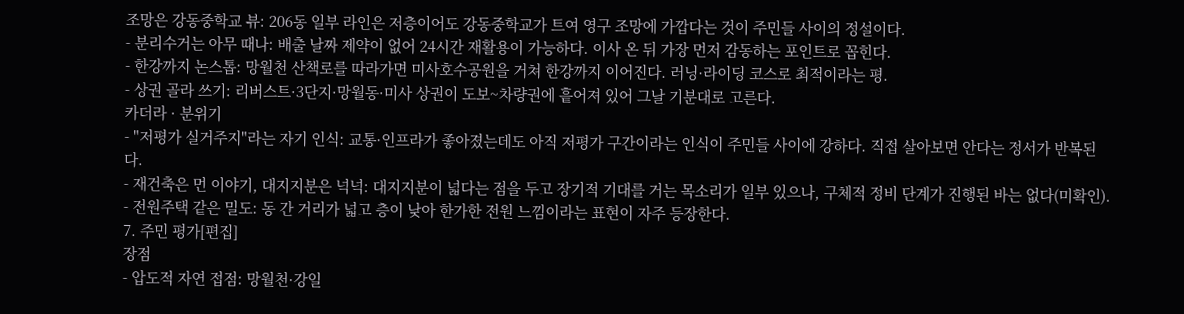조망은 강동중학교 뷰: 206동 일부 라인은 저층이어도 강동중학교가 트여 영구 조망에 가깝다는 것이 주민들 사이의 정설이다.
- 분리수거는 아무 때나: 배출 날짜 제약이 없어 24시간 재활용이 가능하다. 이사 온 뒤 가장 먼저 감동하는 포인트로 꼽힌다.
- 한강까지 논스톱: 망월천 산책로를 따라가면 미사호수공원을 거쳐 한강까지 이어진다. 러닝·라이딩 코스로 최적이라는 평.
- 상권 골라 쓰기: 리버스트·3단지·망월동·미사 상권이 도보~차량권에 흩어져 있어 그날 기분대로 고른다.
카더라 · 분위기
- "저평가 실거주지"라는 자기 인식: 교통·인프라가 좋아졌는데도 아직 저평가 구간이라는 인식이 주민들 사이에 강하다. 직접 살아보면 안다는 정서가 반복된다.
- 재건축은 먼 이야기, 대지지분은 넉넉: 대지지분이 넓다는 점을 두고 장기적 기대를 거는 목소리가 일부 있으나, 구체적 정비 단계가 진행된 바는 없다(미확인).
- 전원주택 같은 밀도: 동 간 거리가 넓고 층이 낮아 한가한 전원 느낌이라는 표현이 자주 등장한다.
7. 주민 평가[편집]
장점
- 압도적 자연 접점: 망월천·강일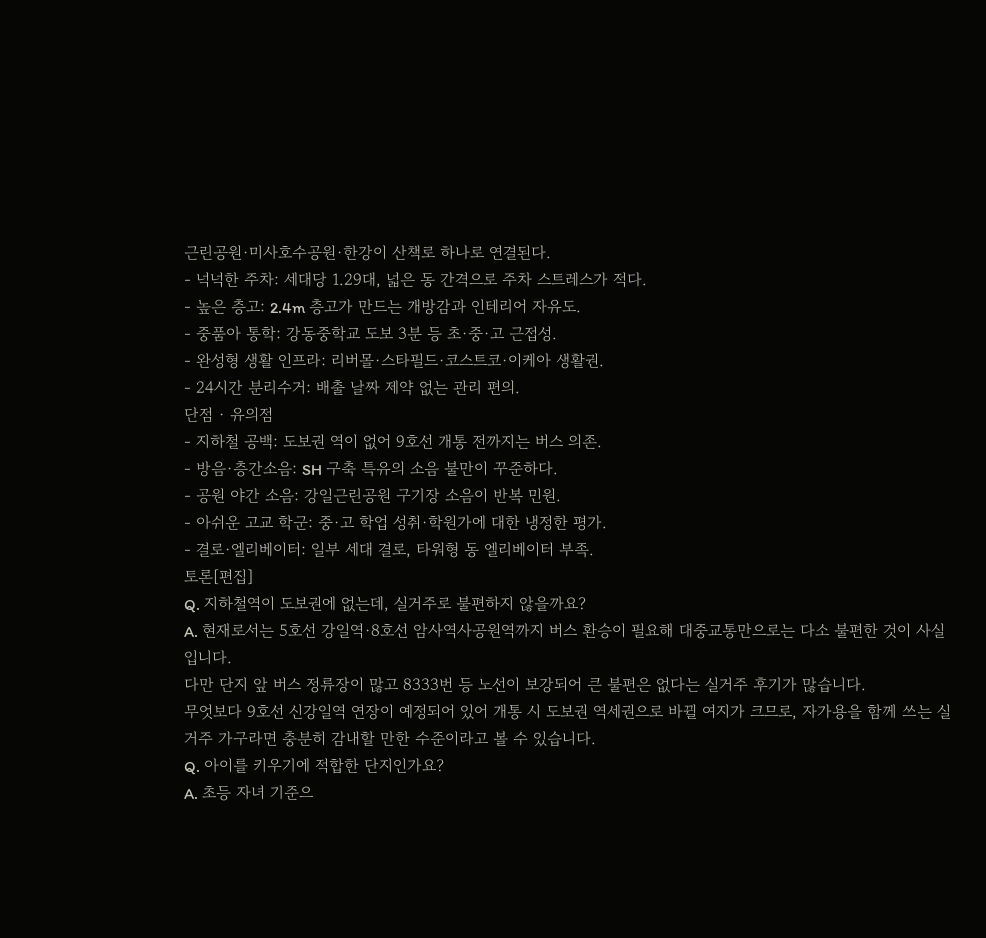근린공원·미사호수공원·한강이 산책로 하나로 연결된다.
- 넉넉한 주차: 세대당 1.29대, 넓은 동 간격으로 주차 스트레스가 적다.
- 높은 층고: 2.4m 층고가 만드는 개방감과 인테리어 자유도.
- 중품아 통학: 강동중학교 도보 3분 등 초·중·고 근접성.
- 완성형 생활 인프라: 리버몰·스타필드·코스트코·이케아 생활권.
- 24시간 분리수거: 배출 날짜 제약 없는 관리 편의.
단점 · 유의점
- 지하철 공백: 도보권 역이 없어 9호선 개통 전까지는 버스 의존.
- 방음·층간소음: SH 구축 특유의 소음 불만이 꾸준하다.
- 공원 야간 소음: 강일근린공원 구기장 소음이 반복 민원.
- 아쉬운 고교 학군: 중·고 학업 성취·학원가에 대한 냉정한 평가.
- 결로·엘리베이터: 일부 세대 결로, 타워형 동 엘리베이터 부족.
토론[편집]
Q. 지하철역이 도보권에 없는데, 실거주로 불편하지 않을까요?
A. 현재로서는 5호선 강일역·8호선 암사역사공원역까지 버스 환승이 필요해 대중교통만으로는 다소 불편한 것이 사실입니다.
다만 단지 앞 버스 정류장이 많고 8333번 등 노선이 보강되어 큰 불편은 없다는 실거주 후기가 많습니다.
무엇보다 9호선 신강일역 연장이 예정되어 있어 개통 시 도보권 역세권으로 바뀔 여지가 크므로, 자가용을 함께 쓰는 실거주 가구라면 충분히 감내할 만한 수준이라고 볼 수 있습니다.
Q. 아이를 키우기에 적합한 단지인가요?
A. 초등 자녀 기준으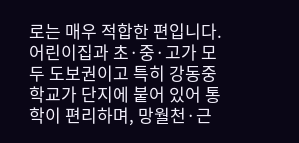로는 매우 적합한 편입니다.
어린이집과 초·중·고가 모두 도보권이고 특히 강동중학교가 단지에 붙어 있어 통학이 편리하며, 망월천·근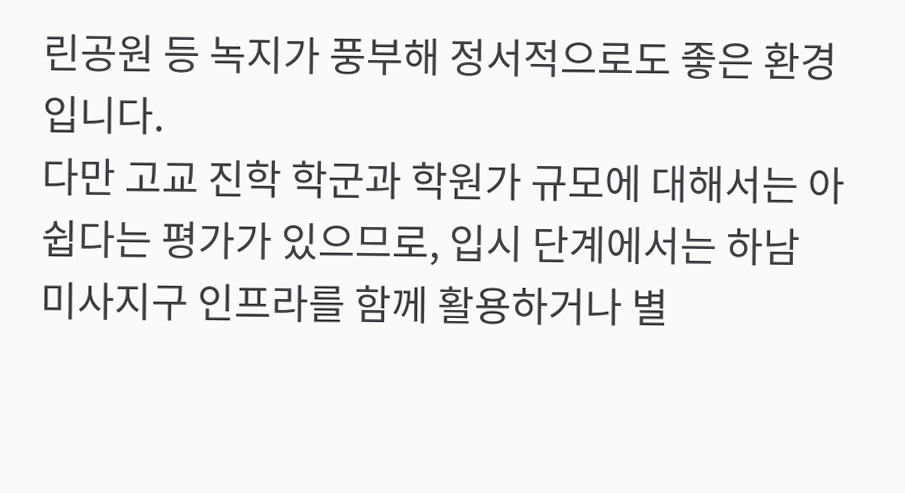린공원 등 녹지가 풍부해 정서적으로도 좋은 환경입니다.
다만 고교 진학 학군과 학원가 규모에 대해서는 아쉽다는 평가가 있으므로, 입시 단계에서는 하남 미사지구 인프라를 함께 활용하거나 별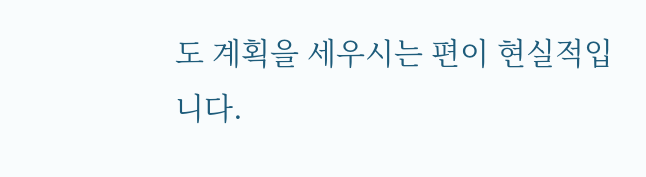도 계획을 세우시는 편이 현실적입니다.